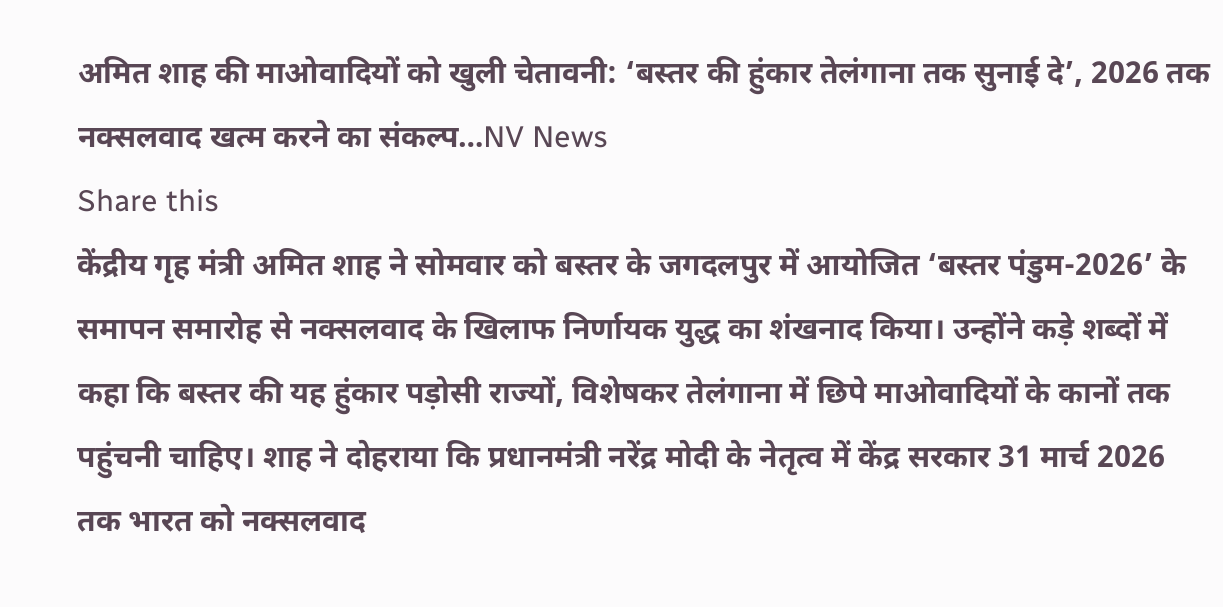अमित शाह की माओवादियों को खुली चेतावनी: ‘बस्तर की हुंकार तेलंगाना तक सुनाई दे’, 2026 तक नक्सलवाद खत्म करने का संकल्प…NV News
Share this
केंद्रीय गृह मंत्री अमित शाह ने सोमवार को बस्तर के जगदलपुर में आयोजित ‘बस्तर पंडुम-2026’ के समापन समारोह से नक्सलवाद के खिलाफ निर्णायक युद्ध का शंखनाद किया। उन्होंने कड़े शब्दों में कहा कि बस्तर की यह हुंकार पड़ोसी राज्यों, विशेषकर तेलंगाना में छिपे माओवादियों के कानों तक पहुंचनी चाहिए। शाह ने दोहराया कि प्रधानमंत्री नरेंद्र मोदी के नेतृत्व में केंद्र सरकार 31 मार्च 2026 तक भारत को नक्सलवाद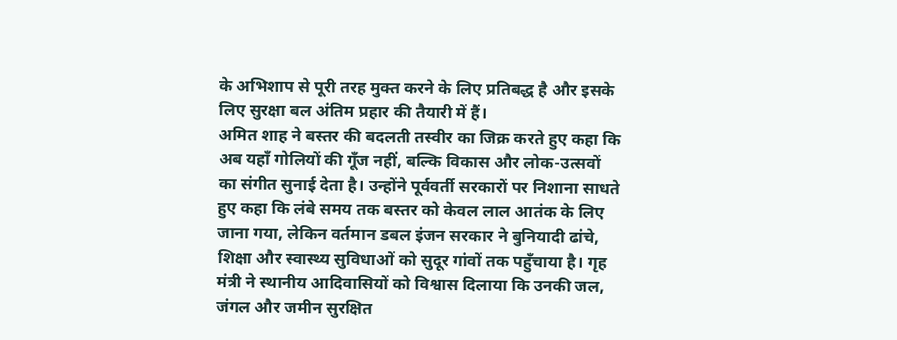के अभिशाप से पूरी तरह मुक्त करने के लिए प्रतिबद्ध है और इसके लिए सुरक्षा बल अंतिम प्रहार की तैयारी में हैं।
अमित शाह ने बस्तर की बदलती तस्वीर का जिक्र करते हुए कहा कि अब यहाँ गोलियों की गूँज नहीं, बल्कि विकास और लोक-उत्सवों का संगीत सुनाई देता है। उन्होंने पूर्ववर्ती सरकारों पर निशाना साधते हुए कहा कि लंबे समय तक बस्तर को केवल लाल आतंक के लिए जाना गया, लेकिन वर्तमान डबल इंजन सरकार ने बुनियादी ढांचे, शिक्षा और स्वास्थ्य सुविधाओं को सुदूर गांवों तक पहुँचाया है। गृह मंत्री ने स्थानीय आदिवासियों को विश्वास दिलाया कि उनकी जल, जंगल और जमीन सुरक्षित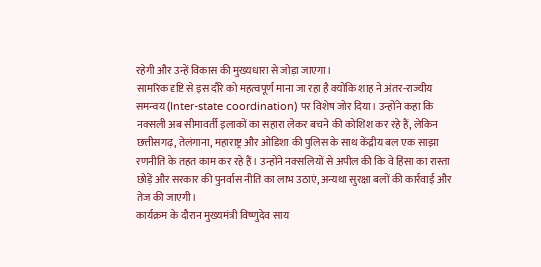रहेगी और उन्हें विकास की मुख्यधारा से जोड़ा जाएगा।
सामरिक दृष्टि से इस दौरे को महत्वपूर्ण माना जा रहा है क्योंकि शाह ने अंतर-राज्यीय समन्वय (Inter-state coordination) पर विशेष जोर दिया। उन्होंने कहा कि नक्सली अब सीमावर्ती इलाकों का सहारा लेकर बचने की कोशिश कर रहे हैं, लेकिन छत्तीसगढ़, तेलंगाना, महाराष्ट्र और ओडिशा की पुलिस के साथ केंद्रीय बल एक साझा रणनीति के तहत काम कर रहे हैं। उन्होंने नक्सलियों से अपील की कि वे हिंसा का रास्ता छोड़ें और सरकार की पुनर्वास नीति का लाभ उठाएं, अन्यथा सुरक्षा बलों की कार्रवाई और तेज की जाएगी।
कार्यक्रम के दौरान मुख्यमंत्री विष्णुदेव साय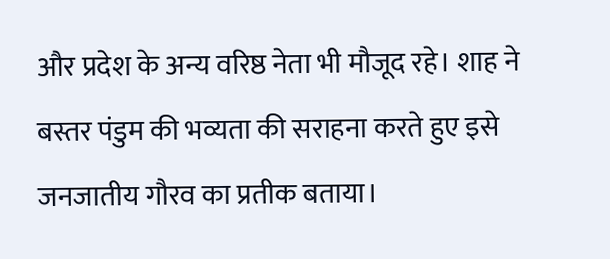और प्रदेश के अन्य वरिष्ठ नेता भी मौजूद रहे। शाह ने बस्तर पंडुम की भव्यता की सराहना करते हुए इसे जनजातीय गौरव का प्रतीक बताया।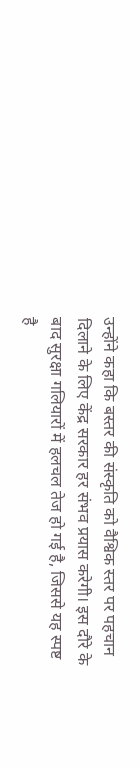उन्होंने कहा कि बस्तर की संस्कृति को वैश्विक स्तर पर पहचान दिलाने के लिए केंद्र सरकार हर संभव प्रयास करेगी। इस दौरे के बाद सुरक्षा गलियारों में हलचल तेज हो गई है, जिससे यह स्पष्ट है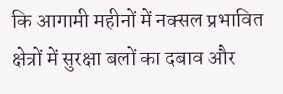कि आगामी महीनों में नक्सल प्रभावित क्षेत्रों में सुरक्षा बलों का दबाव और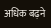अधिक बढ़ने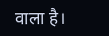वाला है।